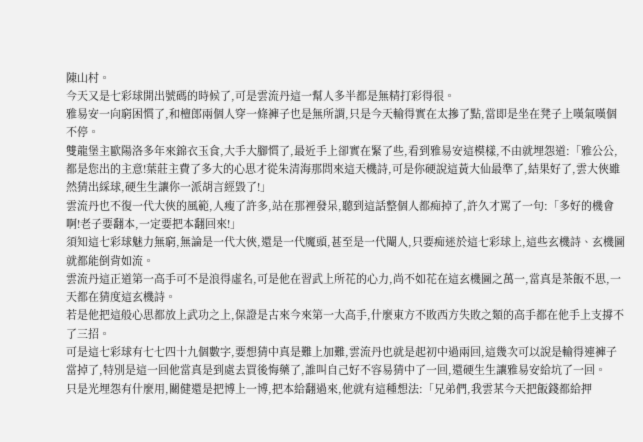陳山村。
今天又是七彩球開出號碼的時候了,可是雲流丹這一幫人多半都是無精打彩得很。
雅易安一向窮困慣了,和檀郎兩個人穿一條褲子也是無所謂,只是今天輸得實在太摻了點,當即是坐在凳子上嘆氣嘆個不停。
雙龍堡主歐陽洛多年來錦衣玉食,大手大腳慣了,最近手上卻實在緊了些,看到雅易安這模樣,不由就埋怨道:「雅公公,都是您出的主意!葉莊主費了多大的心思才從朱清海那問來這天機詩,可是你硬說這黃大仙最準了,結果好了,雲大俠雖然猜出綵球,硬生生讓你一派胡言經毀了!」
雲流丹也不復一代大俠的風範,人瘦了許多,站在那裡發呆,聽到這話整個人都痴掉了,許久才罵了一句:「多好的機會啊!老子要翻本,一定要把本翻回來!」
須知這七彩球魅力無窮,無論是一代大俠,還是一代魔頭,甚至是一代閹人,只要痴迷於這七彩球上,這些玄機詩、玄機圖就都能倒背如流。
雲流丹這正道第一高手可不是浪得虛名,可是他在習武上所花的心力,尚不如花在這玄機圖之萬一,當真是茶飯不思,一天都在猜度這玄機詩。
若是他把這般心思都放上武功之上,保證是古來今來第一大高手,什麼東方不敗西方失敗之類的高手都在他手上支撐不了三招。
可是這七彩球有七七四十九個數字,要想猜中真是難上加難,雲流丹也就是起初中過兩回,這幾次可以說是輸得連褲子當掉了,特別是這一回他當真是到處去買後悔藥了,誰叫自己好不容易猜中了一回,還硬生生讓雅易安給坑了一回。
只是光埋怨有什麼用,關健還是把博上一博,把本給翻過來,他就有這種想法:「兄弟們,我雲某今天把飯錢都給押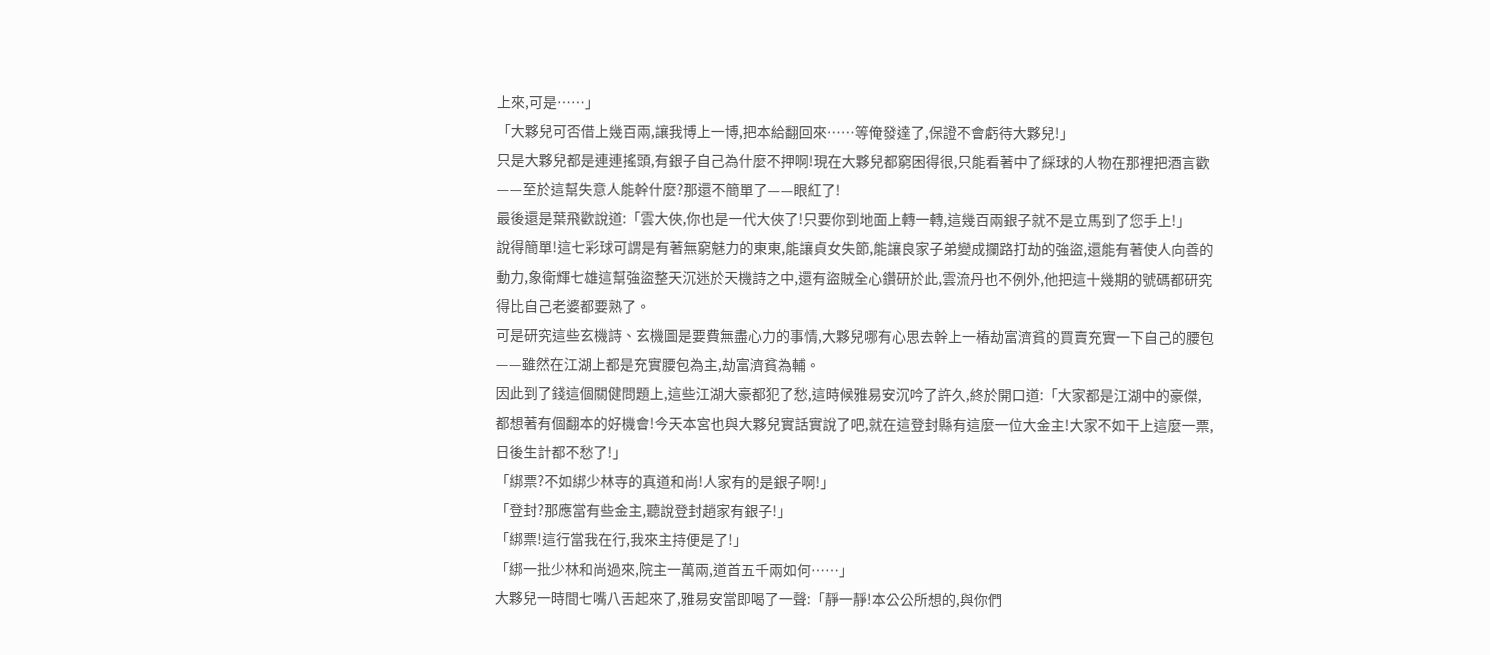上來,可是……」
「大夥兒可否借上幾百兩,讓我博上一博,把本給翻回來……等俺發達了,保證不會虧待大夥兒!」
只是大夥兒都是連連搖頭,有銀子自己為什麼不押啊!現在大夥兒都窮困得很,只能看著中了綵球的人物在那裡把酒言歡——至於這幫失意人能幹什麼?那還不簡單了——眼紅了!
最後還是葉飛歡說道:「雲大俠,你也是一代大俠了!只要你到地面上轉一轉,這幾百兩銀子就不是立馬到了您手上!」
說得簡單!這七彩球可謂是有著無窮魅力的東東,能讓貞女失節,能讓良家子弟變成攔路打劫的強盜,還能有著使人向善的動力,象衛輝七雄這幫強盜整天沉迷於天機詩之中,還有盜賊全心鑽研於此,雲流丹也不例外,他把這十幾期的號碼都研究得比自己老婆都要熟了。
可是研究這些玄機詩、玄機圖是要費無盡心力的事情,大夥兒哪有心思去幹上一樁劫富濟貧的買賣充實一下自己的腰包——雖然在江湖上都是充實腰包為主,劫富濟貧為輔。
因此到了錢這個關健問題上,這些江湖大豪都犯了愁,這時候雅易安沉吟了許久,終於開口道:「大家都是江湖中的豪傑,都想著有個翻本的好機會!今天本宮也與大夥兒實話實說了吧,就在這登封縣有這麼一位大金主!大家不如干上這麼一票,日後生計都不愁了!」
「綁票?不如綁少林寺的真道和尚!人家有的是銀子啊!」
「登封?那應當有些金主,聽說登封趙家有銀子!」
「綁票!這行當我在行,我來主持便是了!」
「綁一批少林和尚過來,院主一萬兩,道首五千兩如何……」
大夥兒一時間七嘴八舌起來了,雅易安當即喝了一聲:「靜一靜!本公公所想的,與你們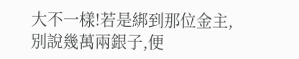大不一樣!若是綁到那位金主,別說幾萬兩銀子,便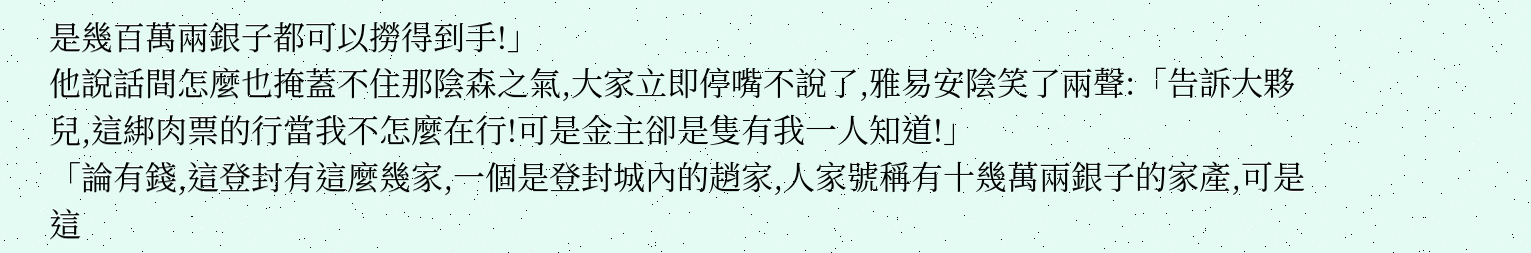是幾百萬兩銀子都可以撈得到手!」
他說話間怎麼也掩蓋不住那陰森之氣,大家立即停嘴不說了,雅易安陰笑了兩聲:「告訴大夥兒,這綁肉票的行當我不怎麼在行!可是金主卻是隻有我一人知道!」
「論有錢,這登封有這麼幾家,一個是登封城內的趙家,人家號稱有十幾萬兩銀子的家產,可是這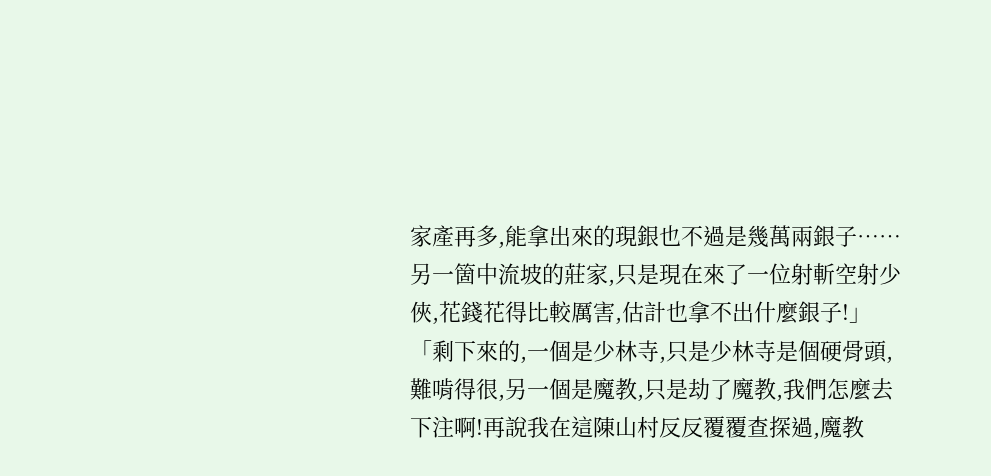家產再多,能拿出來的現銀也不過是幾萬兩銀子……另一箇中流坡的莊家,只是現在來了一位射斬空射少俠,花錢花得比較厲害,估計也拿不出什麼銀子!」
「剩下來的,一個是少林寺,只是少林寺是個硬骨頭,難啃得很,另一個是魔教,只是劫了魔教,我們怎麼去下注啊!再說我在這陳山村反反覆覆查探過,魔教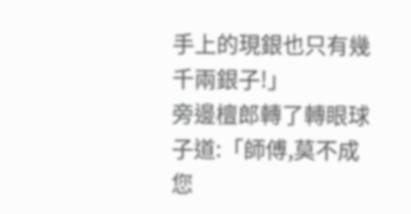手上的現銀也只有幾千兩銀子!」
旁邊檀郎轉了轉眼球子道:「師傅,莫不成您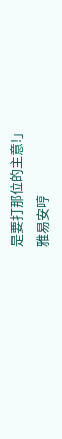是要打那位的主意!」
雅易安哼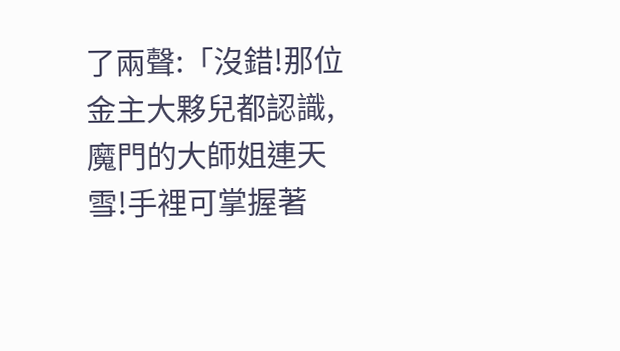了兩聲:「沒錯!那位金主大夥兒都認識,魔門的大師姐連天雪!手裡可掌握著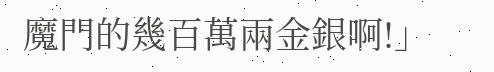魔門的幾百萬兩金銀啊!」